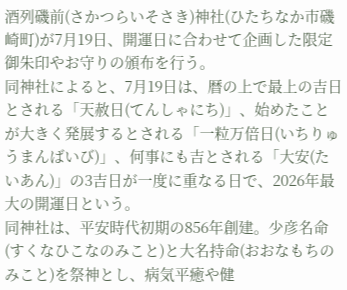酒列磯前(さかつらいそさき)神社(ひたちなか市磯崎町)が7月19日、開運日に合わせて企画した限定御朱印やお守りの頒布を行う。
同神社によると、7月19日は、暦の上で最上の吉日とされる「天赦日(てんしゃにち)」、始めたことが大きく発展するとされる「一粒万倍日(いちりゅうまんばいび)」、何事にも吉とされる「大安(たいあん)」の3吉日が一度に重なる日で、2026年最大の開運日という。
同神社は、平安時代初期の856年創建。少彦名命(すくなひこなのみこと)と大名持命(おおなもちのみこと)を祭神とし、病気平癒や健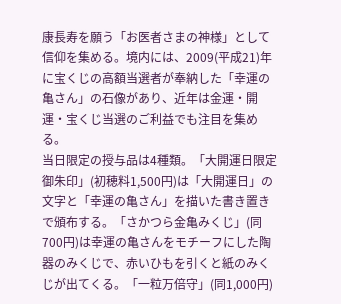康長寿を願う「お医者さまの神様」として信仰を集める。境内には、2009(平成21)年に宝くじの高額当選者が奉納した「幸運の亀さん」の石像があり、近年は金運・開運・宝くじ当選のご利益でも注目を集める。
当日限定の授与品は4種類。「大開運日限定御朱印」(初穂料1,500円)は「大開運日」の文字と「幸運の亀さん」を描いた書き置きで頒布する。「さかつら金亀みくじ」(同700円)は幸運の亀さんをモチーフにした陶器のみくじで、赤いひもを引くと紙のみくじが出てくる。「一粒万倍守」(同1,000円)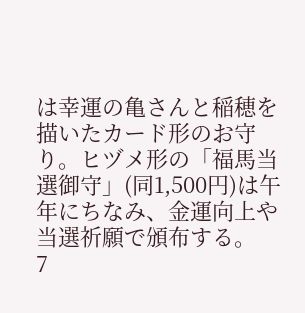は幸運の亀さんと稲穂を描いたカード形のお守り。ヒヅメ形の「福馬当選御守」(同1,500円)は午年にちなみ、金運向上や当選祈願で頒布する。
7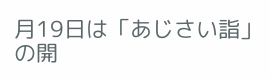月19日は「あじさい詣」の開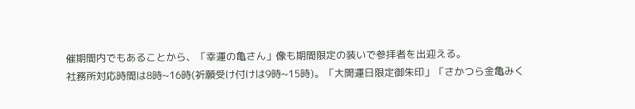催期間内でもあることから、「幸運の亀さん」像も期間限定の装いで参拝者を出迎える。
社務所対応時間は8時~16時(祈願受け付けは9時~15時)。「大開運日限定御朱印」「さかつら金亀みく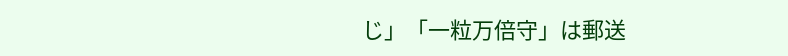じ」「一粒万倍守」は郵送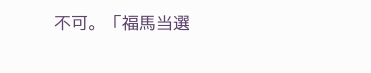不可。「福馬当選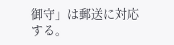御守」は郵送に対応する。